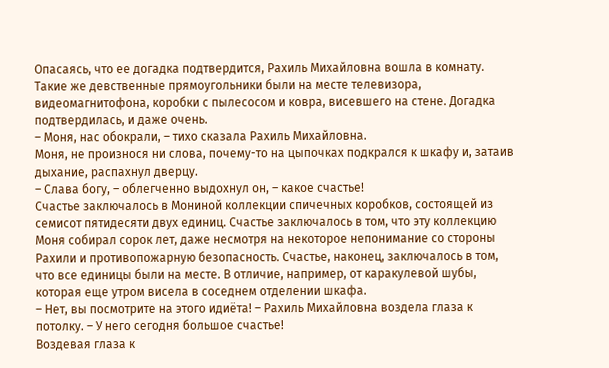Опасаясь, что ее догадка подтвердится, Рахиль Михайловна вошла в комнату. Такие же девственные прямоугольники были на месте телевизора, видеомагнитофона, коробки с пылесосом и ковра, висевшего на стене. Догадка подтвердилась, и даже очень.
– Моня, нас обокрали, – тихо сказала Рахиль Михайловна.
Моня, не произнося ни слова, почему-то на цыпочках подкрался к шкафу и, затаив дыхание, распахнул дверцу.
– Слава богу, – облегченно выдохнул он, – какое счастье!
Счастье заключалось в Мониной коллекции спичечных коробков, состоящей из семисот пятидесяти двух единиц. Счастье заключалось в том, что эту коллекцию Моня собирал сорок лет, даже несмотря на некоторое непонимание со стороны Рахили и противопожарную безопасность. Счастье, наконец, заключалось в том, что все единицы были на месте. В отличие, например, от каракулевой шубы, которая еще утром висела в соседнем отделении шкафа.
– Нет, вы посмотрите на этого идиёта! – Рахиль Михайловна воздела глаза к потолку. – У него сегодня большое счастье!
Воздевая глаза к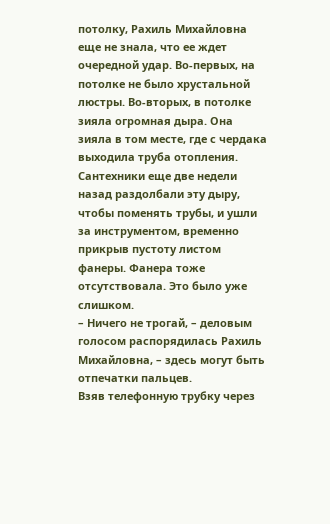потолку, Рахиль Михайловна еще не знала, что ее ждет очередной удар. Во-первых, на потолке не было хрустальной люстры. Во-вторых, в потолке зияла огромная дыра. Она зияла в том месте, где с чердака выходила труба отопления. Сантехники еще две недели назад раздолбали эту дыру, чтобы поменять трубы, и ушли за инструментом, временно прикрыв пустоту листом фанеры. Фанера тоже отсутствовала. Это было уже слишком.
– Ничего не трогай, – деловым голосом распорядилась Рахиль Михайловна, – здесь могут быть отпечатки пальцев.
Взяв телефонную трубку через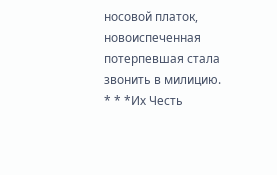носовой платок, новоиспеченная потерпевшая стала звонить в милицию.
* * *Их Честь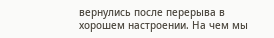вернулись после перерыва в хорошем настроении. На чем мы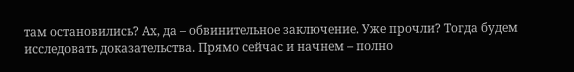там остановились? Ах, да – обвинительное заключение. Уже прочли? Тогда будем исследовать доказательства. Прямо сейчас и начнем – полно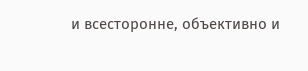и всесторонне, объективно и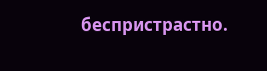беспристрастно.